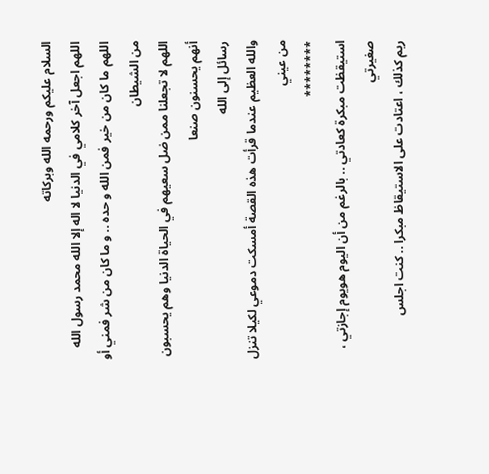السلام عليكم ورحمه الله وبركاته
اللهم اجعل آخر كلامي في الدنيا لا اله إلا الله محمد رسول الله
اللهم ما كان من خير فمن الله و حده .. و ما كان من شر فمني أو من الشيطان
اللهم لا تجعلنا ممن ضل سعيهم في الحياة الدنيا وهم يحسبون أنهم يحسنون صنعا
رسائل إلى الله
والله العظيم عندما قرأت هذه القصة أمسكت دموعي لكيلا تنزل من عيني
********
استيقظت مبكرة كعادتي .. بالرغم من أن اليوم هويوم إجازتي ، صغيرتي
ريم كذلك ، اعتادت على الاستيقاظ مبكرا .. كنت اجلس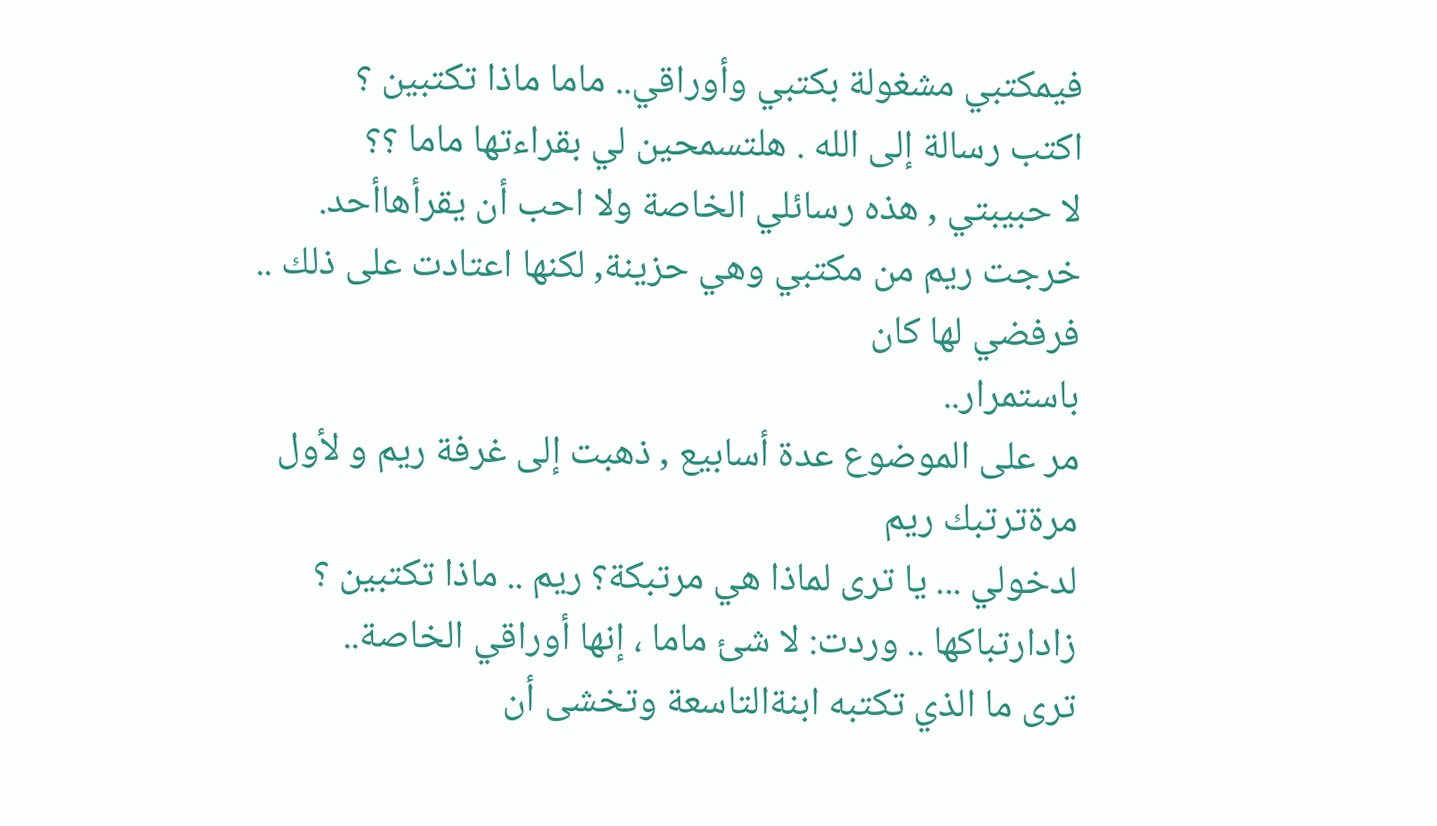فيمكتبي مشغولة بكتبي وأوراقي.. ماما ماذا تكتبين ؟
اكتب رسالة إلى الله . هلتسمحين لي بقراءتها ماما ؟؟
لا حبيبتي , هذه رسائلي الخاصة ولا احب أن يقرأهاأحد.
خرجت ريم من مكتبي وهي حزينة, لكنها اعتادت على ذلك .. فرفضي لها كان
باستمرار..
مر على الموضوع عدة أسابيع , ذهبت إلى غرفة ريم و لأول مرةترتبك ريم
لدخولي ... يا ترى لماذا هي مرتبكة؟ ريم .. ماذا تكتبين ؟
زادارتباكها .. وردت: لا شئ ماما ، إنها أوراقي الخاصة..
ترى ما الذي تكتبه ابنةالتاسعة وتخشى أن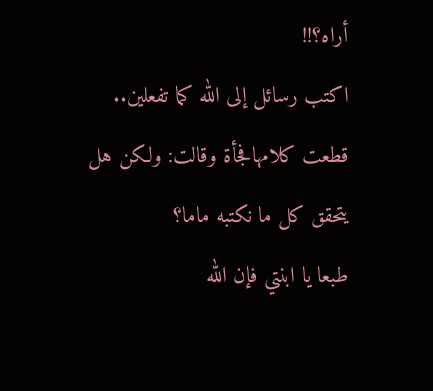أراه؟!!
اكتب رسائل إلى الله كما تفعلين..
قطعت كلامهافجأة وقالت: ولكن هل يتحقق كل ما نكتبه ماما؟
طبعا يا ابنتي فإن الله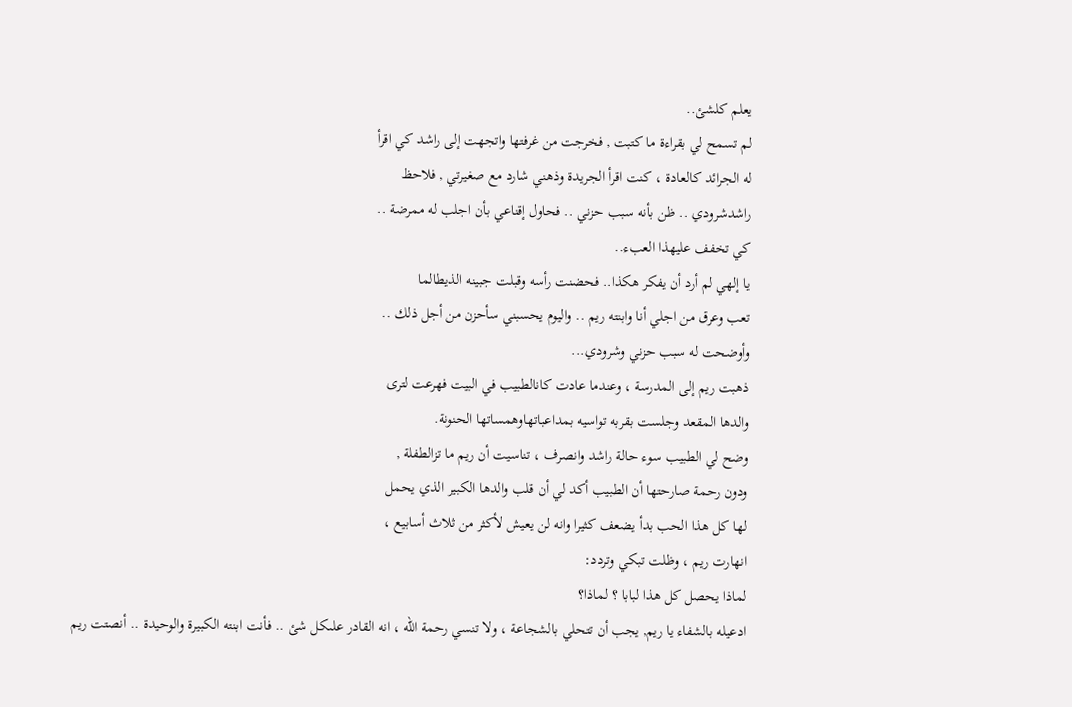يعلم كلشئ..
لم تسمح لي بقراءة ما كتبت , فخرجت من غرفتها واتجهت إلى راشد كي اقرأ
له الجرائد كالعادة ، كنت اقرأ الجريدة وذهني شارد مع صغيرتي , فلاحظ
راشدشرودي .. ظن بأنه سبب حزني .. فحاول إقناعي بأن اجلب له ممرضة ..
كي تخفف عليهذا العبء..
يا إلهي لم أرد أن يفكر هكذا.. فحضنت رأسه وقبلت جبينه الذيطالما
تعب وعرق من اجلي أنا وابنته ريم .. واليوم يحسبني سأحزن من أجل ذلك ..
وأوضحت له سبب حزني وشرودي...
ذهبت ريم إلى المدرسة ، وعندما عادت كانالطبيب في البيت فهرعت لترى
والدها المقعد وجلست بقربه تواسيه بمداعباتهاوهمساتها الحنونة.
وضح لي الطبيب سوء حالة راشد وانصرف ، تناسيت أن ريم ما تزالطفلة ,
ودون رحمة صارحتها أن الطبيب أكد لي أن قلب والدها الكبير الذي يحمل
لها كل هذا الحب بدأ يضعف كثيرا وانه لن يعيش لأكثر من ثلاث أسابيع ،
انهارت ريم ، وظلت تبكي وتردد:
لماذا يحصل كل هذا لبابا ؟ لماذا؟
ادعيله بالشفاء يا ريم, يجب أن تتحلي بالشجاعة ، ولا تنسي رحمة الله ، انه القادر علىكل شئ .. فأنت ابنته الكبيرة والوحيدة .. أنصتت ريم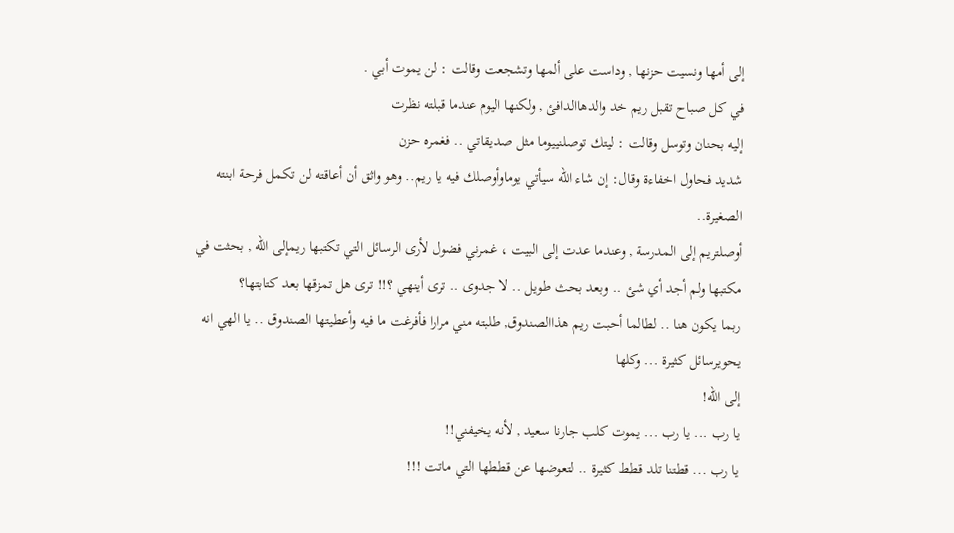إلى أمها ونسيت حزنها , وداست على ألمها وتشجعت وقالت : لن يموت أبي .
في كل صباح تقبل ريم خد والدهاالدافئ , ولكنها اليوم عندما قبلته نظرت
إليه بحنان وتوسل وقالت : ليتك توصلنييوما مثل صديقاتي .. فغمره حزن
شديد فحاول اخفاءة وقال: إن شاء الله سيأتي يوماوأوصلك فيه يا ريم.. وهو واثق أن أعاقته لن تكمل فرحة ابنته الصغيرة..
أوصلتريم إلى المدرسة , وعندما عدت إلى البيت ، غمرني فضول لأرى الرسائل التي تكتبها ريمإلى الله , بحثت في مكتبها ولم أجد أي شئ .. وبعد بحث طويل .. لا جدوى .. ترى أينهي ؟!! ترى هل تمزقها بعد كتابتها؟
ربما يكون هنا .. لطالما أحبت ريم هذاالصندوق, طلبته مني مرارا فأفرغت ما فيه وأعطيتها الصندوق .. يا الهي انه يحويرسائل كثيرة ... وكلها
إلى الله!
يا رب ... يا رب ... يموت كلب جارنا سعيد , لأنه يخيفني!!
يا رب ... قطتنا تلد قطط كثيرة .. لتعوضها عن قططها التي ماتت !!!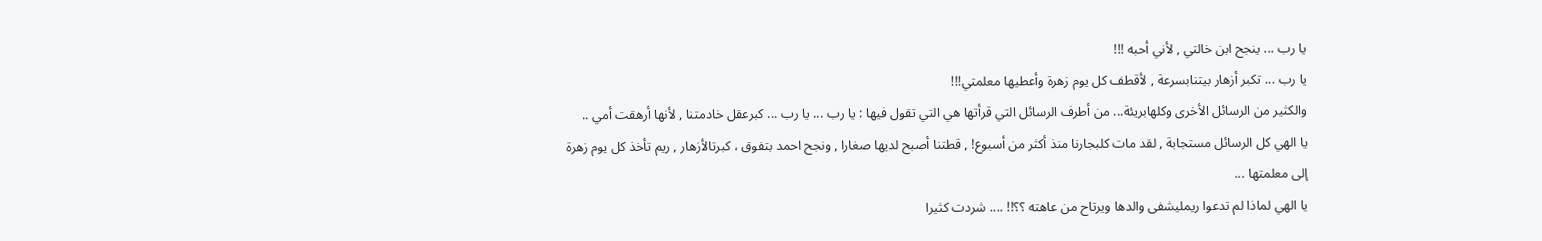يا رب ... ينجح ابن خالتي , لأني أحبه !!!
يا رب ... تكبر أزهار بيتنابسرعة , لأقطف كل يوم زهرة وأعطيها معلمتي!!!
والكثير من الرسائل الأخرى وكلهابريئة... من أطرف الرسائل التي قرأتها هي التي تقول فيها : يا رب ... يا رب ... كبرعقل خادمتنا , لأنها أرهقت أمي ..
يا الهي كل الرسائل مستجابة , لقد مات كلبجارنا منذ أكثر من أسبوع! , قطتنا أصبح لديها صغارا , ونجح احمد بتفوق ، كبرتالأزهار , ريم تأخذ كل يوم زهرة إلى معلمتها ...
يا الهي لماذا لم تدعوا ريمليشفى والدها ويرتاح من عاهته ؟؟!! .... شردت كثيرا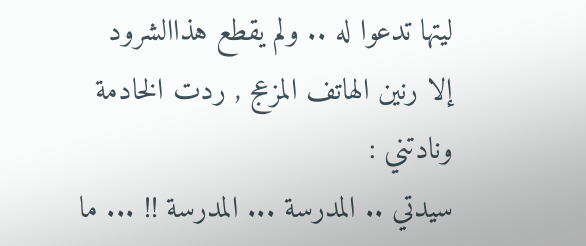ليتها تدعوا له .. ولم يقطع هذاالشرود إلا رنين الهاتف المزعج , ردت الخادمة ونادتني :
سيدتي .. المدرسة ... المدرسة !! ... ما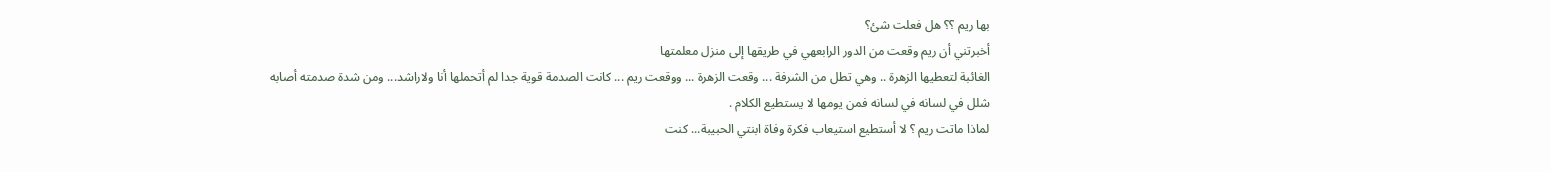بها ريم ؟؟ هل فعلت شئ؟
أخبرتني أن ريم وقعت من الدور الرابعهي في طريقها إلى منزل معلمتها
الغائبة لتعطيها الزهرة .. وهي تطل من الشرفة ... وقعت الزهرة ... ووقعت ريم ... كانت الصدمة قوية جدا لم أتحملها أنا ولاراشد... ومن شدة صدمته أصابه
شلل في لسانه في لسانه فمن يومها لا يستطيع الكلام .
لماذا ماتت ريم ؟ لا أستطيع استيعاب فكرة وفاة ابنتي الحبيبة... كنت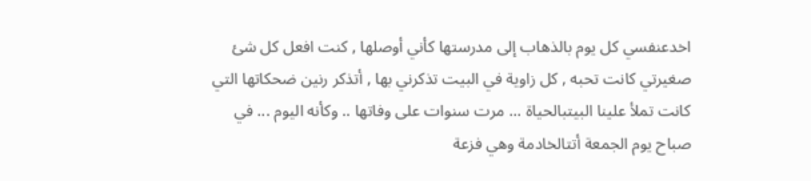اخدعنفسي كل يوم بالذهاب إلى مدرستها كأني أوصلها , كنت افعل كل شئ صغيرتي كانت تحبه , كل زاوية في البيت تذكرني بها , أتذكر رنين ضحكاتها التي كانت تملأ علينا البيتبالحياة ... مرت سنوات على وفاتها .. وكأنه اليوم ... في صباح يوم الجمعة أتتالخادمة وهي فزعة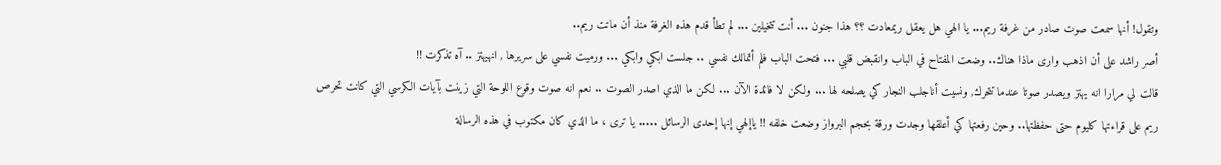وتقول! أنها سمعت صوت صادر من غرفة ريم... يا الهي هل يعقل ريمعادت ؟؟ هذا جنون ... أنت تتخيلين ... لم تطأ قدم هذه الغرفة منذ أن ماتت ريم..
أصر راشد على أن اذهب وارى ماذا هناك.. وضعت المفتاح في الباب وانقبض قلبي ... فتحت الباب فلم أتمالك نفسي .. جلست ابكي وابكي ... ورميت نفسي على سريرها , انهيهتز .. آه تذكرت !!
قالت لي مرارا انه يهتز ويصدر صوتا عندما تتحرك, ونسيت أناجلب النجار كي يصلحه لها ... ولكن لا فائدة الآن ... لكن ما الذي اصدر الصوت .. نعم انه صوت وقوع اللوحة التي زينت بآيات الكرسي التي كانت تحرص ريم على قراءتها كليوم حتى حفظتها.. وحين رفعتها كي أعلقها وجدت ورقة بحجم البرواز وضعت خلفه !! ياإلهي إنها إحدى الرسائل ..... يا ترى ، ما الذي كان مكتوب في هذه الرسالة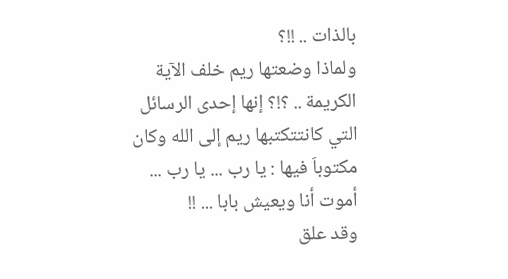بالذات .. !!؟
ولماذا وضعتها ريم خلف الآية الكريمة .. ؟!؟ إنها إحدى الرسائل التي كانتتكتبها ريم إلى الله وكان مكتوباَ فيها : يا رب ... يا رب ... أموت أنا ويعيش بابا ... !!
وقد علق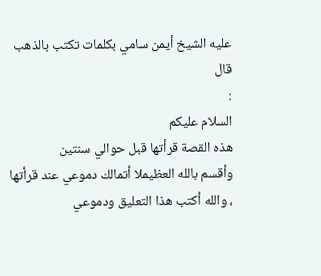عليه الشيخ أيمن سامي بكلمات تكتب بالذهب
قال
:
السلام عليكم
هذه القصة قرأتها قبل حوالي سنتين
وأقسم بالله العظيملا أتمالك دموعي عند قرأتها
، والله أكتب هذا التعليق ودموعي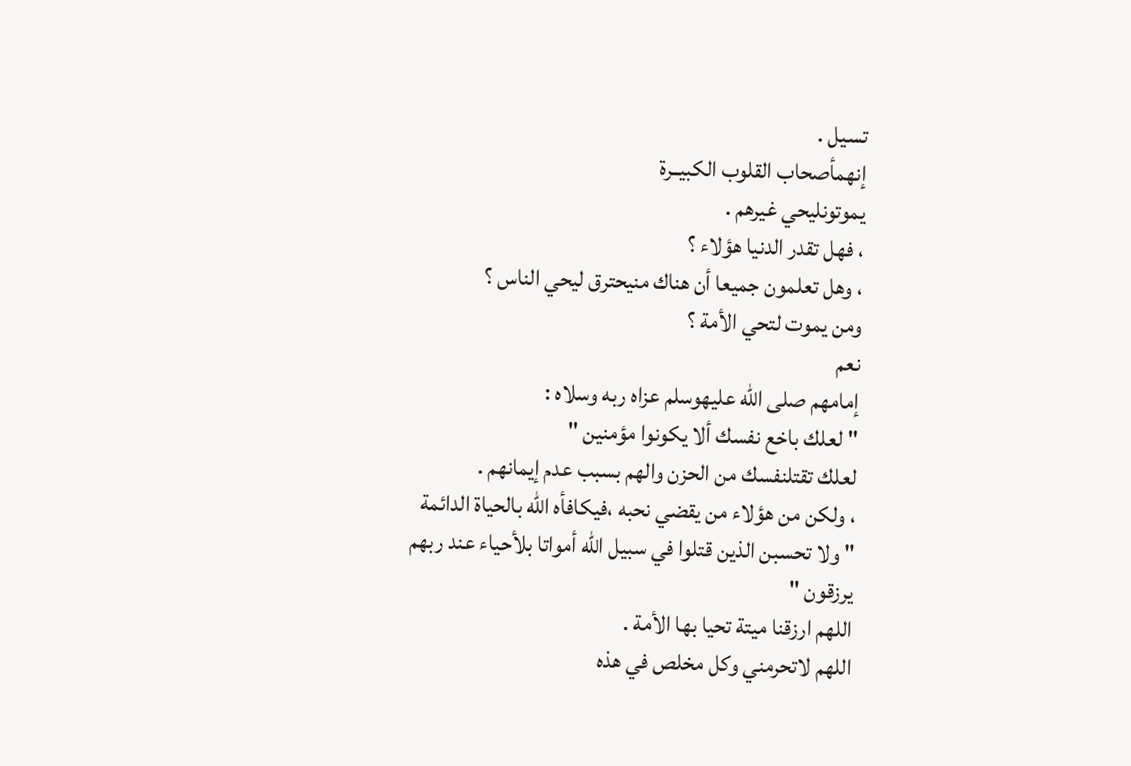تسيل .
إنهمأصحاب القلوب الكبيــرة
يموتونليحي غيرهم .
، فهل تقدر الدنيا هؤلاء ؟
، وهل تعلمون جميعا أن هناك منيحترق ليحي الناس ؟
ومن يموت لتحي الأمة ؟
نعم
إمامهم صلى الله عليهوسلم عزاه ربه وسلاه :
" لعلك باخع نفسك ألا يكونوا مؤمنين "
لعلك تقتلنفسك من الحزن والهم بسبب عدم إيمانهم .
، ولكن من هؤلاء من يقضي نحبه ،فيكافأه الله بالحياة الدائمة
" ولا تحسبن الذين قتلوا في سبيل الله أمواتا بلأحياء عند ربهم يرزقون "
اللهم ارزقنا ميتة تحيا بها الأمة .
اللهم لاتحرمني وكل مخلص في هذه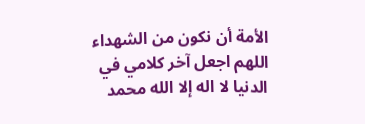الأمة أن نكون من الشهداء
اللهم اجعل آخر كلامي في الدنيا لا اله إلا الله محمد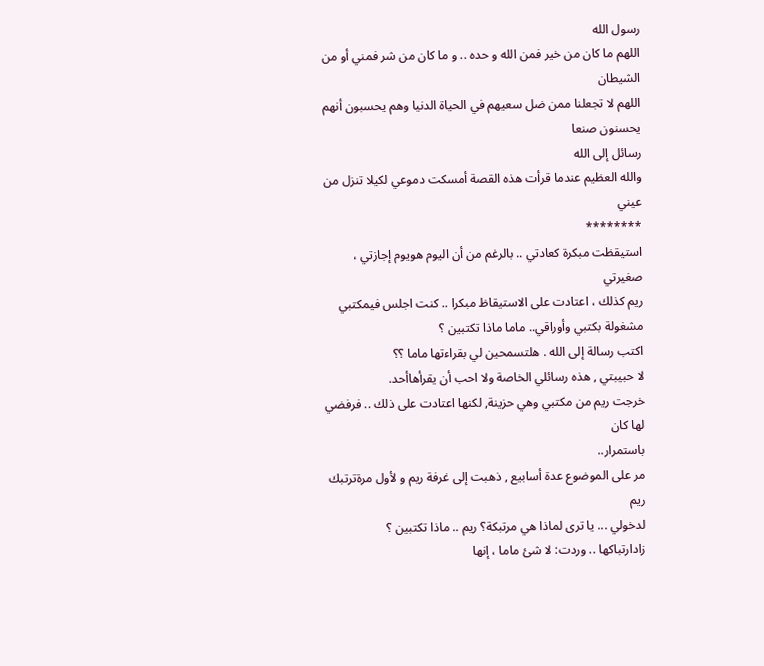رسول الله
اللهم ما كان من خير فمن الله و حده .. و ما كان من شر فمني أو من الشيطان
اللهم لا تجعلنا ممن ضل سعيهم في الحياة الدنيا وهم يحسبون أنهم يحسنون صنعا
رسائل إلى الله
والله العظيم عندما قرأت هذه القصة أمسكت دموعي لكيلا تنزل من عيني
********
استيقظت مبكرة كعادتي .. بالرغم من أن اليوم هويوم إجازتي ، صغيرتي
ريم كذلك ، اعتادت على الاستيقاظ مبكرا .. كنت اجلس فيمكتبي مشغولة بكتبي وأوراقي.. ماما ماذا تكتبين ؟
اكتب رسالة إلى الله . هلتسمحين لي بقراءتها ماما ؟؟
لا حبيبتي , هذه رسائلي الخاصة ولا احب أن يقرأهاأحد.
خرجت ريم من مكتبي وهي حزينة, لكنها اعتادت على ذلك .. فرفضي لها كان
باستمرار..
مر على الموضوع عدة أسابيع , ذهبت إلى غرفة ريم و لأول مرةترتبك ريم
لدخولي ... يا ترى لماذا هي مرتبكة؟ ريم .. ماذا تكتبين ؟
زادارتباكها .. وردت: لا شئ ماما ، إنها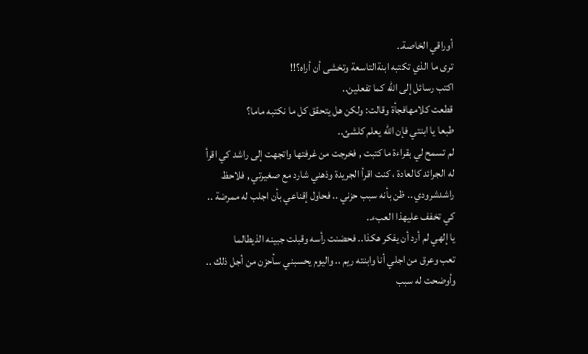أوراقي الخاصة..
ترى ما الذي تكتبه ابنةالتاسعة وتخشى أن أراه؟!!
اكتب رسائل إلى الله كما تفعلين..
قطعت كلامهافجأة وقالت: ولكن هل يتحقق كل ما نكتبه ماما؟
طبعا يا ابنتي فإن الله يعلم كلشئ..
لم تسمح لي بقراءة ما كتبت , فخرجت من غرفتها واتجهت إلى راشد كي اقرأ
له الجرائد كالعادة ، كنت اقرأ الجريدة وذهني شارد مع صغيرتي , فلاحظ
راشدشرودي .. ظن بأنه سبب حزني .. فحاول إقناعي بأن اجلب له ممرضة ..
كي تخفف عليهذا العبء..
يا إلهي لم أرد أن يفكر هكذا.. فحضنت رأسه وقبلت جبينه الذيطالما
تعب وعرق من اجلي أنا وابنته ريم .. واليوم يحسبني سأحزن من أجل ذلك ..
وأوضحت له سبب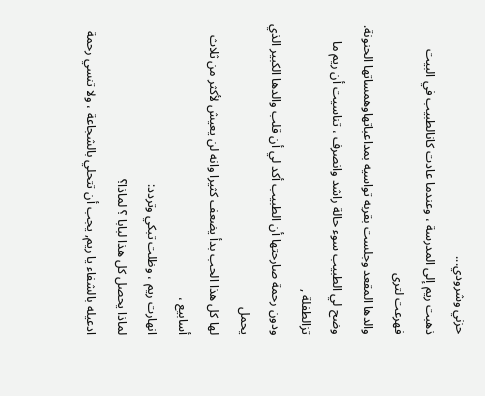حزني وشرودي...
ذهبت ريم إلى المدرسة ، وعندما عادت كانالطبيب في البيت فهرعت لترى
والدها المقعد وجلست بقربه تواسيه بمداعباتهاوهمساتها الحنونة.
وضح لي الطبيب سوء حالة راشد وانصرف ، تناسيت أن ريم ما تزالطفلة ,
ودون رحمة صارحتها أن الطبيب أكد لي أن قلب والدها الكبير الذي يحمل
لها كل هذا الحب بدأ يضعف كثيرا وانه لن يعيش لأكثر من ثلاث أسابيع ،
انهارت ريم ، وظلت تبكي وتردد:
لماذا يحصل كل هذا لبابا ؟ لماذا؟
ادعيله بالشفاء يا ريم, يجب أن تتحلي بالشجاعة ، ولا تنسي رحمة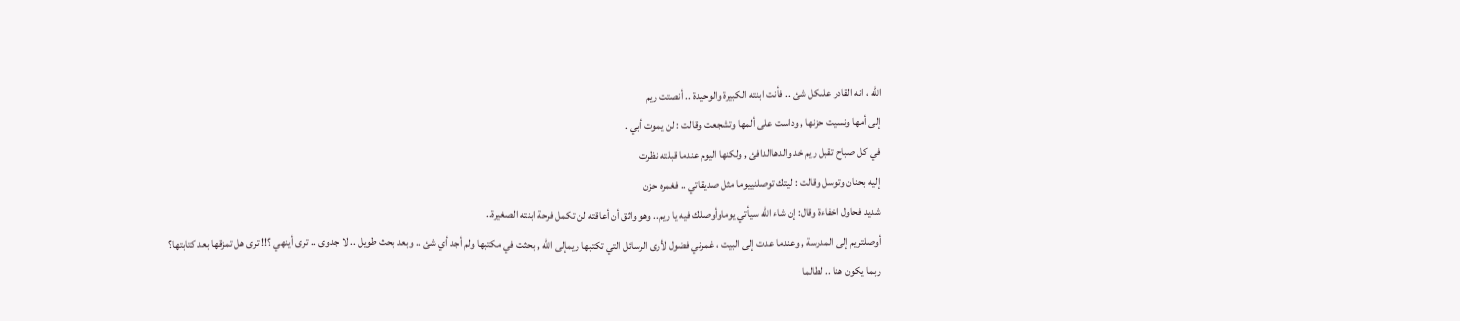الله ، انه القادر علىكل شئ .. فأنت ابنته الكبيرة والوحيدة .. أنصتت ريم
إلى أمها ونسيت حزنها , وداست على ألمها وتشجعت وقالت : لن يموت أبي .
في كل صباح تقبل ريم خد والدهاالدافئ , ولكنها اليوم عندما قبلته نظرت
إليه بحنان وتوسل وقالت : ليتك توصلنييوما مثل صديقاتي .. فغمره حزن
شديد فحاول اخفاءة وقال: إن شاء الله سيأتي يوماوأوصلك فيه يا ريم.. وهو واثق أن أعاقته لن تكمل فرحة ابنته الصغيرة..
أوصلتريم إلى المدرسة , وعندما عدت إلى البيت ، غمرني فضول لأرى الرسائل التي تكتبها ريمإلى الله , بحثت في مكتبها ولم أجد أي شئ .. وبعد بحث طويل .. لا جدوى .. ترى أينهي ؟!! ترى هل تمزقها بعد كتابتها؟
ربما يكون هنا .. لطالما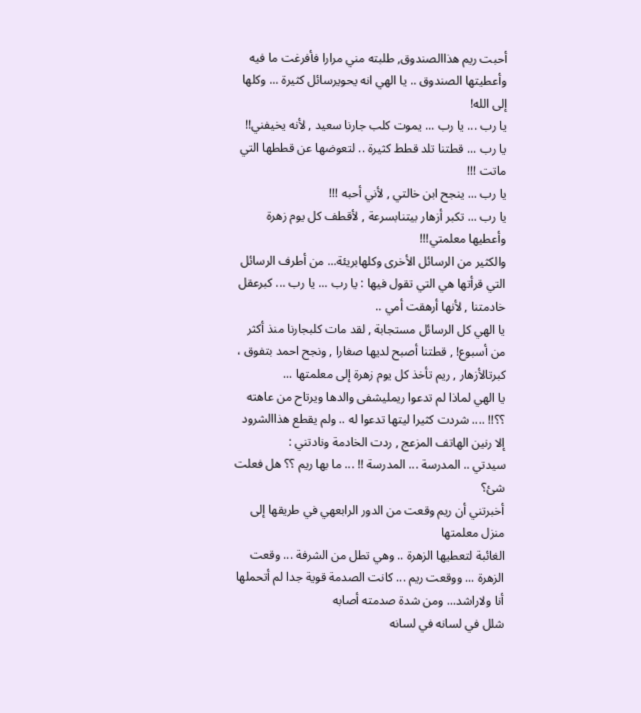أحبت ريم هذاالصندوق, طلبته مني مرارا فأفرغت ما فيه وأعطيتها الصندوق .. يا الهي انه يحويرسائل كثيرة ... وكلها
إلى الله!
يا رب ... يا رب ... يموت كلب جارنا سعيد , لأنه يخيفني!!
يا رب ... قطتنا تلد قطط كثيرة .. لتعوضها عن قططها التي ماتت !!!
يا رب ... ينجح ابن خالتي , لأني أحبه !!!
يا رب ... تكبر أزهار بيتنابسرعة , لأقطف كل يوم زهرة وأعطيها معلمتي!!!
والكثير من الرسائل الأخرى وكلهابريئة... من أطرف الرسائل التي قرأتها هي التي تقول فيها : يا رب ... يا رب ... كبرعقل خادمتنا , لأنها أرهقت أمي ..
يا الهي كل الرسائل مستجابة , لقد مات كلبجارنا منذ أكثر من أسبوع! , قطتنا أصبح لديها صغارا , ونجح احمد بتفوق ، كبرتالأزهار , ريم تأخذ كل يوم زهرة إلى معلمتها ...
يا الهي لماذا لم تدعوا ريمليشفى والدها ويرتاح من عاهته ؟؟!! .... شردت كثيرا ليتها تدعوا له .. ولم يقطع هذاالشرود إلا رنين الهاتف المزعج , ردت الخادمة ونادتني :
سيدتي .. المدرسة ... المدرسة !! ... ما بها ريم ؟؟ هل فعلت شئ؟
أخبرتني أن ريم وقعت من الدور الرابعهي في طريقها إلى منزل معلمتها
الغائبة لتعطيها الزهرة .. وهي تطل من الشرفة ... وقعت الزهرة ... ووقعت ريم ... كانت الصدمة قوية جدا لم أتحملها أنا ولاراشد... ومن شدة صدمته أصابه
شلل في لسانه في لسانه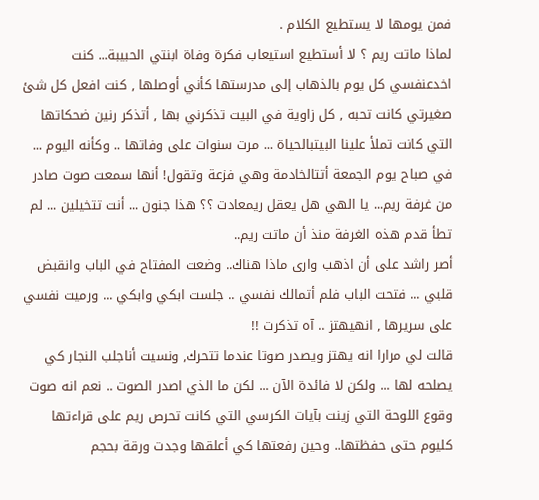فمن يومها لا يستطيع الكلام .
لماذا ماتت ريم ؟ لا أستطيع استيعاب فكرة وفاة ابنتي الحبيبة... كنت اخدعنفسي كل يوم بالذهاب إلى مدرستها كأني أوصلها , كنت افعل كل شئ صغيرتي كانت تحبه , كل زاوية في البيت تذكرني بها , أتذكر رنين ضحكاتها التي كانت تملأ علينا البيتبالحياة ... مرت سنوات على وفاتها .. وكأنه اليوم ... في صباح يوم الجمعة أتتالخادمة وهي فزعة وتقول! أنها سمعت صوت صادر من غرفة ريم... يا الهي هل يعقل ريمعادت ؟؟ هذا جنون ... أنت تتخيلين ... لم تطأ قدم هذه الغرفة منذ أن ماتت ريم..
أصر راشد على أن اذهب وارى ماذا هناك.. وضعت المفتاح في الباب وانقبض قلبي ... فتحت الباب فلم أتمالك نفسي .. جلست ابكي وابكي ... ورميت نفسي على سريرها , انهيهتز .. آه تذكرت !!
قالت لي مرارا انه يهتز ويصدر صوتا عندما تتحرك, ونسيت أناجلب النجار كي يصلحه لها ... ولكن لا فائدة الآن ... لكن ما الذي اصدر الصوت .. نعم انه صوت وقوع اللوحة التي زينت بآيات الكرسي التي كانت تحرص ريم على قراءتها كليوم حتى حفظتها.. وحين رفعتها كي أعلقها وجدت ورقة بحجم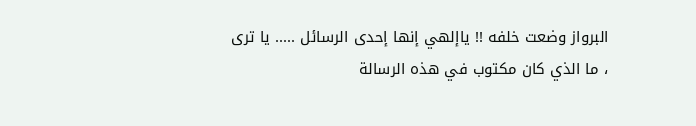البرواز وضعت خلفه !! ياإلهي إنها إحدى الرسائل ..... يا ترى ، ما الذي كان مكتوب في هذه الرسالة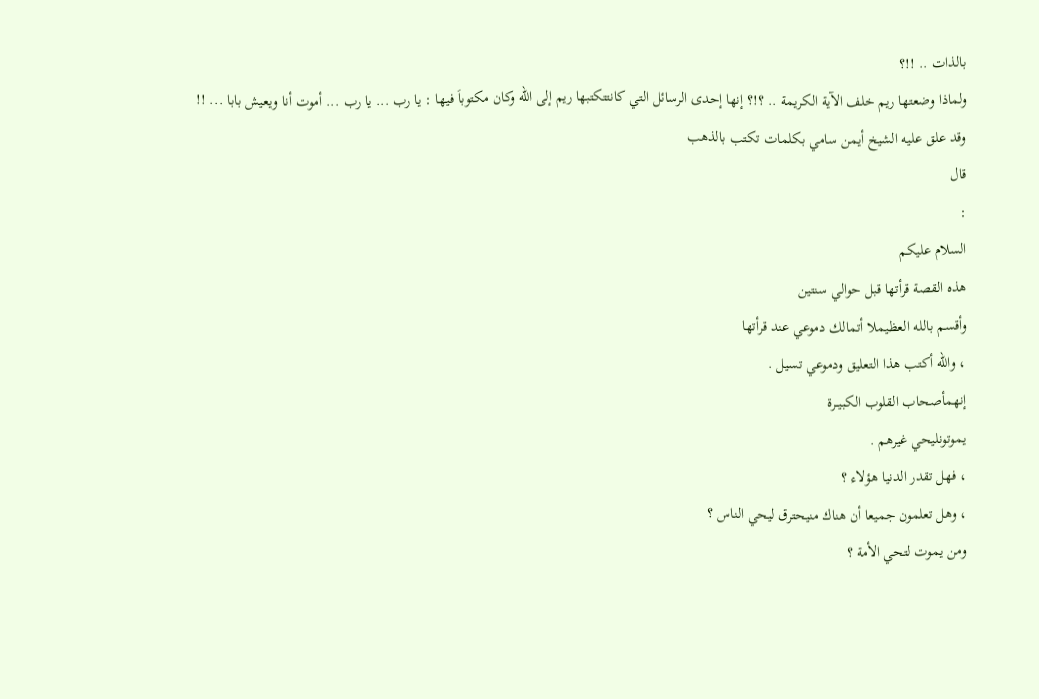بالذات .. !!؟
ولماذا وضعتها ريم خلف الآية الكريمة .. ؟!؟ إنها إحدى الرسائل التي كانتتكتبها ريم إلى الله وكان مكتوباَ فيها : يا رب ... يا رب ... أموت أنا ويعيش بابا ... !!
وقد علق عليه الشيخ أيمن سامي بكلمات تكتب بالذهب
قال
:
السلام عليكم
هذه القصة قرأتها قبل حوالي سنتين
وأقسم بالله العظيملا أتمالك دموعي عند قرأتها
، والله أكتب هذا التعليق ودموعي تسيل .
إنهمأصحاب القلوب الكبيــرة
يموتونليحي غيرهم .
، فهل تقدر الدنيا هؤلاء ؟
، وهل تعلمون جميعا أن هناك منيحترق ليحي الناس ؟
ومن يموت لتحي الأمة ؟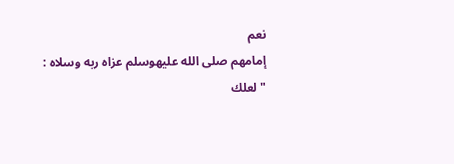نعم
إمامهم صلى الله عليهوسلم عزاه ربه وسلاه :
" لعلك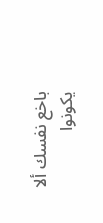باخع نفسك ألا يكونوا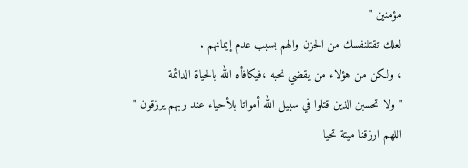مؤمنين "
لعلك تقتلنفسك من الحزن والهم بسبب عدم إيمانهم .
، ولكن من هؤلاء من يقضي نحبه ،فيكافأه الله بالحياة الدائمة
" ولا تحسبن الذين قتلوا في سبيل الله أمواتا بلأحياء عند ربهم يرزقون "
اللهم ارزقنا ميتة تحيا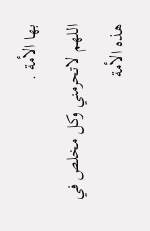بها الأمة .
اللهم لاتحرمني وكل مخلص في هذه الأمة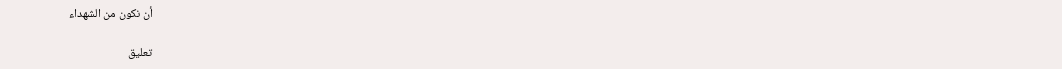أن نكون من الشهداء

تعليق